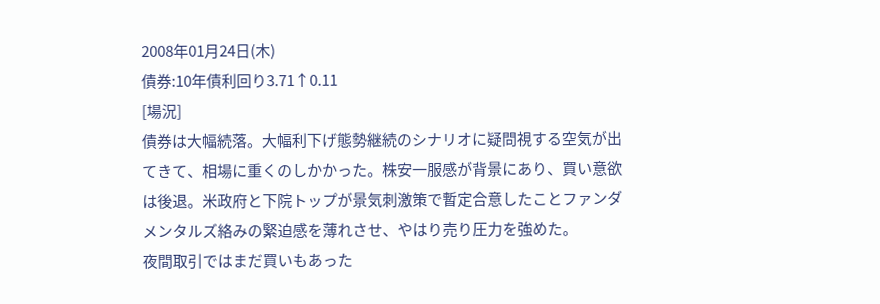2008年01月24日(木)
債券:10年債利回り3.71↑0.11
[場況]
債券は大幅続落。大幅利下げ態勢継続のシナリオに疑問視する空気が出てきて、相場に重くのしかかった。株安一服感が背景にあり、買い意欲は後退。米政府と下院トップが景気刺激策で暫定合意したことファンダメンタルズ絡みの緊迫感を薄れさせ、やはり売り圧力を強めた。
夜間取引ではまだ買いもあった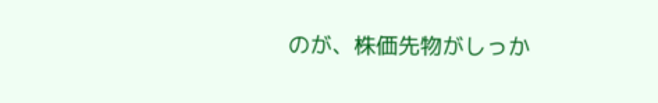のが、株価先物がしっか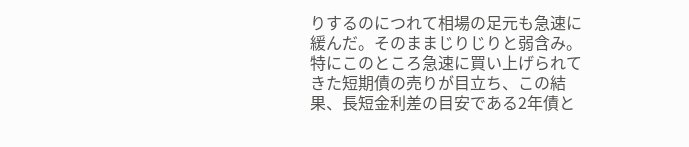りするのにつれて相場の足元も急速に緩んだ。そのままじりじりと弱含み。特にこのところ急速に買い上げられてきた短期債の売りが目立ち、この結果、長短金利差の目安である2年債と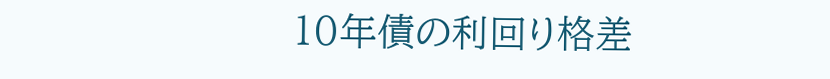10年債の利回り格差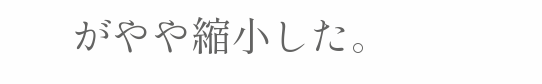がやや縮小した。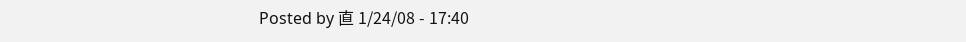Posted by 直 1/24/08 - 17:40